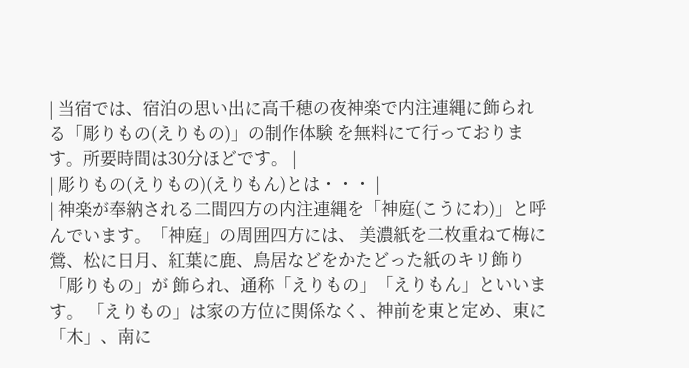| 当宿では、宿泊の思い出に高千穂の夜神楽で内注連縄に飾られる「彫りもの(えりもの)」の制作体験 を無料にて行っております。所要時間は30分ほどです。 |
| 彫りもの(えりもの)(えりもん)とは・・・ |
| 神楽が奉納される二間四方の内注連縄を「神庭(こうにわ)」と呼んでいます。「神庭」の周囲四方には、 美濃紙を二枚重ねて梅に鶯、松に日月、紅葉に鹿、鳥居などをかたどった紙のキリ飾り「彫りもの」が 飾られ、通称「えりもの」「えりもん」といいます。 「えりもの」は家の方位に関係なく、神前を東と定め、東に「木」、南に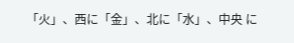「火」、西に「金」、北に「水」、中央 に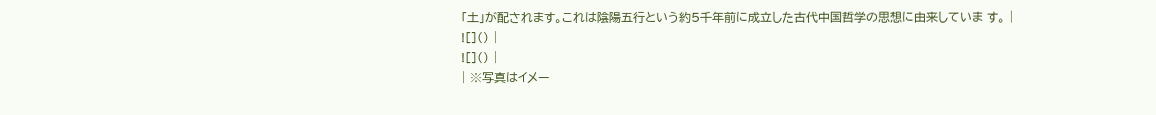「土」が配されます。これは陰陽五行という約5千年前に成立した古代中国哲学の思想に由来していま す。 |
![]() |
![]() |
| ※写真はイメー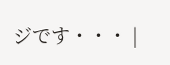ジです・・・ |